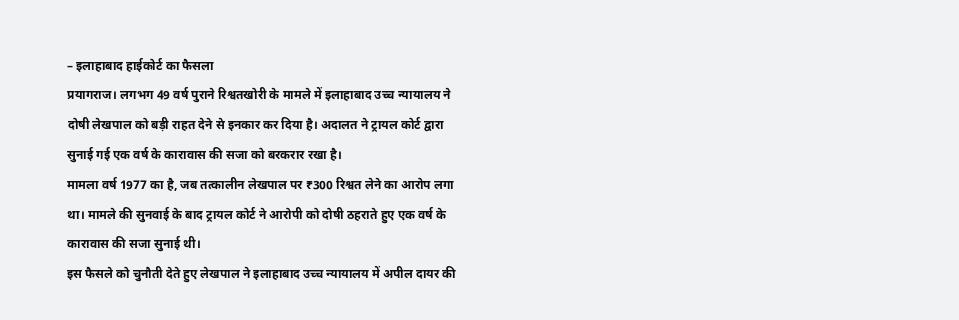– इलाहाबाद हाईकोर्ट का फैसला
प्रयागराज। लगभग 49 वर्ष पुराने रिश्वतखोरी के मामले में इलाहाबाद उच्च न्यायालय ने दोषी लेखपाल को बड़ी राहत देने से इनकार कर दिया है। अदालत ने ट्रायल कोर्ट द्वारा सुनाई गई एक वर्ष के कारावास की सजा को बरकरार रखा है।
मामला वर्ष 1977 का है, जब तत्कालीन लेखपाल पर ₹300 रिश्वत लेने का आरोप लगा था। मामले की सुनवाई के बाद ट्रायल कोर्ट ने आरोपी को दोषी ठहराते हुए एक वर्ष के कारावास की सजा सुनाई थी।
इस फैसले को चुनौती देते हुए लेखपाल ने इलाहाबाद उच्च न्यायालय में अपील दायर की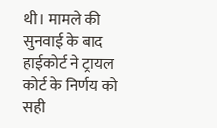थी। मामले की सुनवाई के बाद हाईकोर्ट ने ट्रायल कोर्ट के निर्णय को सही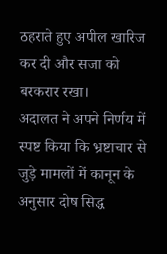ठहराते हुए अपील खारिज कर दी और सजा को बरकरार रखा।
अदालत ने अपने निर्णय में स्पष्ट किया कि भ्रष्टाचार से जुड़े मामलों में कानून के अनुसार दोष सिद्ध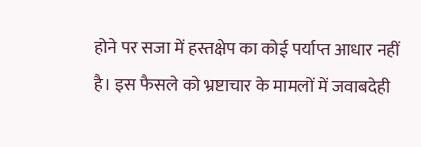होने पर सजा में हस्तक्षेप का कोई पर्याप्त आधार नहीं है। इस फैसले को भ्रष्टाचार के मामलों में जवाबदेही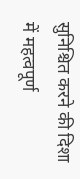सुनिश्चित करने की दिशा में महत्वपूर्ण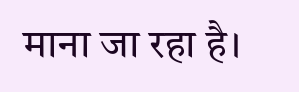माना जा रहा है।